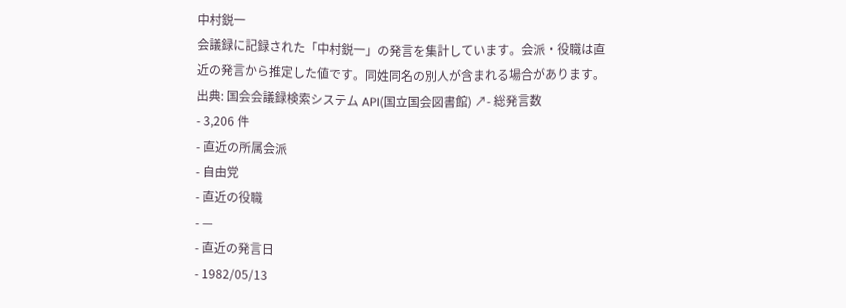中村鋭一
会議録に記録された「中村鋭一」の発言を集計しています。会派・役職は直近の発言から推定した値です。同姓同名の別人が含まれる場合があります。
出典: 国会会議録検索システム API(国立国会図書館) ↗- 総発言数
- 3,206 件
- 直近の所属会派
- 自由党
- 直近の役職
- —
- 直近の発言日
- 1982/05/13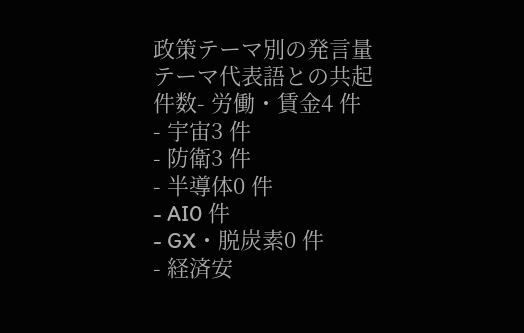政策テーマ別の発言量
テーマ代表語との共起件数- 労働・賃金4 件
- 宇宙3 件
- 防衛3 件
- 半導体0 件
- AI0 件
- GX・脱炭素0 件
- 経済安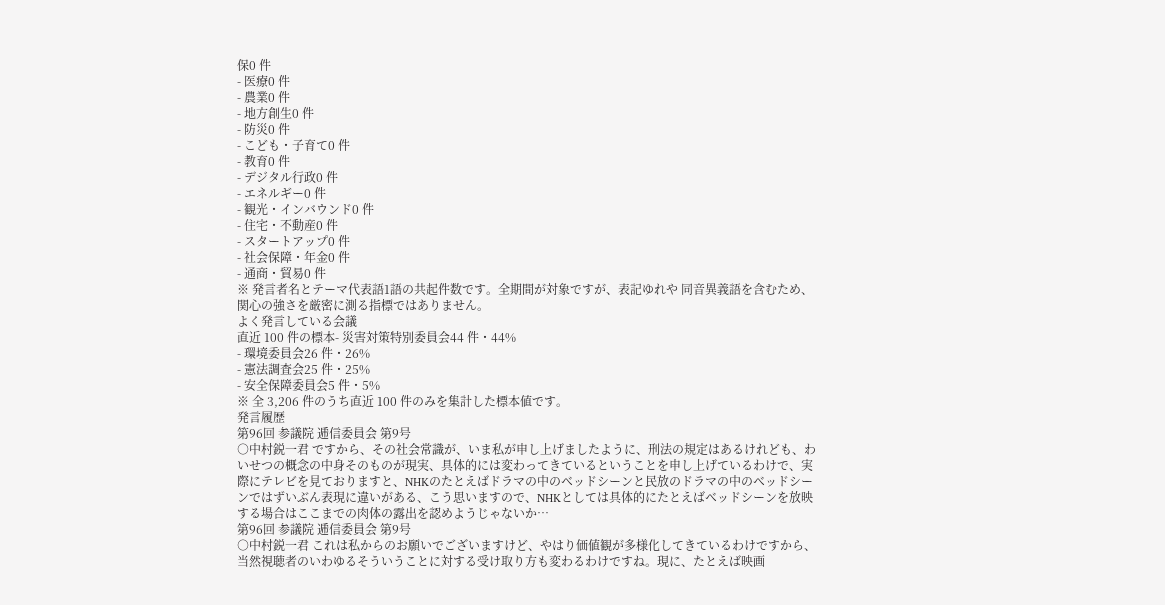保0 件
- 医療0 件
- 農業0 件
- 地方創生0 件
- 防災0 件
- こども・子育て0 件
- 教育0 件
- デジタル行政0 件
- エネルギー0 件
- 観光・インバウンド0 件
- 住宅・不動産0 件
- スタートアップ0 件
- 社会保障・年金0 件
- 通商・貿易0 件
※ 発言者名とテーマ代表語1語の共起件数です。全期間が対象ですが、表記ゆれや 同音異義語を含むため、関心の強さを厳密に測る指標ではありません。
よく発言している会議
直近 100 件の標本- 災害対策特別委員会44 件・44%
- 環境委員会26 件・26%
- 憲法調査会25 件・25%
- 安全保障委員会5 件・5%
※ 全 3,206 件のうち直近 100 件のみを集計した標本値です。
発言履歴
第96回 参議院 逓信委員会 第9号
○中村鋭一君 ですから、その社会常識が、いま私が申し上げましたように、刑法の規定はあるけれども、わいせつの概念の中身そのものが現実、具体的には変わってきているということを申し上げているわけで、実際にテレビを見ておりますと、NHKのたとえばドラマの中のベッドシーンと民放のドラマの中のベッドシーンではずいぶん表現に違いがある、こう思いますので、NHKとしては具体的にたとえばベッドシーンを放映する場合はここまでの肉体の露出を認めようじゃないか…
第96回 参議院 逓信委員会 第9号
○中村鋭一君 これは私からのお願いでございますけど、やはり価値観が多様化してきているわけですから、当然視聴者のいわゆるそういうことに対する受け取り方も変わるわけですね。現に、たとえば映画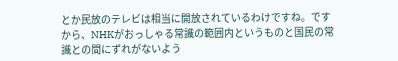とか民放のテレビは相当に開放されているわけですね。ですから、NHKがおっしゃる常識の範囲内というものと国民の常識との間にずれがないよう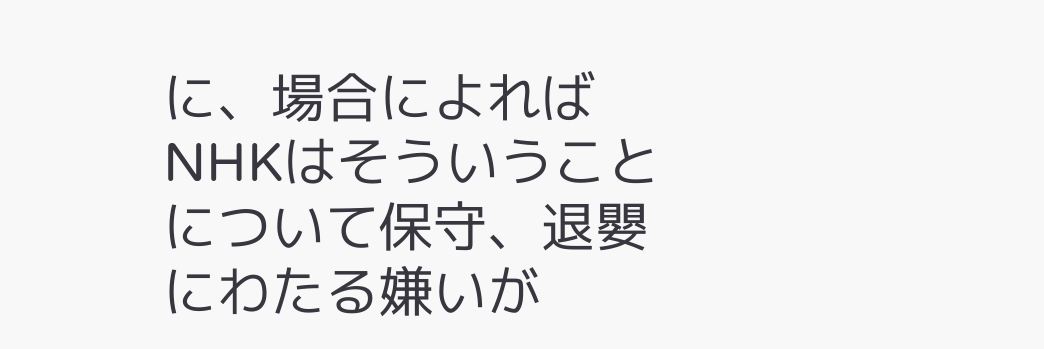に、場合によればNHKはそういうことについて保守、退嬰にわたる嫌いが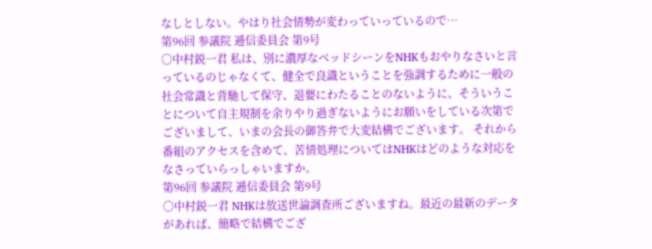なしとしない。やはり社会情勢が変わっていっているので…
第96回 参議院 逓信委員会 第9号
○中村鋭一君 私は、別に濃厚なベッドシーンをNHKもおやりなさいと言っているのじゃなくて、健全で良識ということを強調するために一般の社会常識と背馳して保守、退嬰にわたることのないように、そういうことについて自主規制を余りやり過ぎないようにお願いをしている次第でございまして、いまの会長の御答弁で大変結構でございます。 それから番組のアクセスを含めて、苦情処理についてはNHKはどのような対応をなさっていらっしゃいますか。
第96回 参議院 逓信委員会 第9号
○中村鋭一君 NHKは放送世論調査所ございますね。最近の最新のデータがあれば、簡略で結構でござ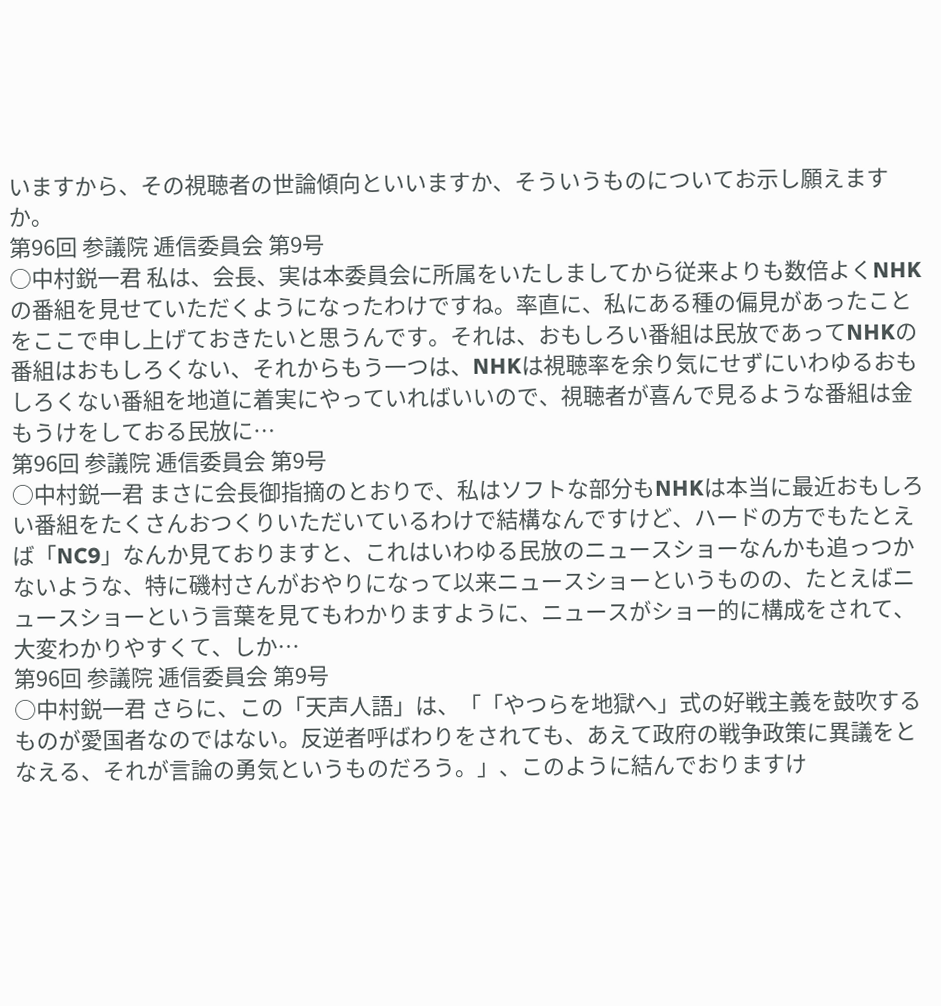いますから、その視聴者の世論傾向といいますか、そういうものについてお示し願えますか。
第96回 参議院 逓信委員会 第9号
○中村鋭一君 私は、会長、実は本委員会に所属をいたしましてから従来よりも数倍よくNHKの番組を見せていただくようになったわけですね。率直に、私にある種の偏見があったことをここで申し上げておきたいと思うんです。それは、おもしろい番組は民放であってNHKの番組はおもしろくない、それからもう一つは、NHKは視聴率を余り気にせずにいわゆるおもしろくない番組を地道に着実にやっていればいいので、視聴者が喜んで見るような番組は金もうけをしておる民放に…
第96回 参議院 逓信委員会 第9号
○中村鋭一君 まさに会長御指摘のとおりで、私はソフトな部分もNHKは本当に最近おもしろい番組をたくさんおつくりいただいているわけで結構なんですけど、ハードの方でもたとえば「NC9」なんか見ておりますと、これはいわゆる民放のニュースショーなんかも追っつかないような、特に磯村さんがおやりになって以来ニュースショーというものの、たとえばニュースショーという言葉を見てもわかりますように、ニュースがショー的に構成をされて、大変わかりやすくて、しか…
第96回 参議院 逓信委員会 第9号
○中村鋭一君 さらに、この「天声人語」は、「「やつらを地獄へ」式の好戦主義を鼓吹するものが愛国者なのではない。反逆者呼ばわりをされても、あえて政府の戦争政策に異議をとなえる、それが言論の勇気というものだろう。」、このように結んでおりますけ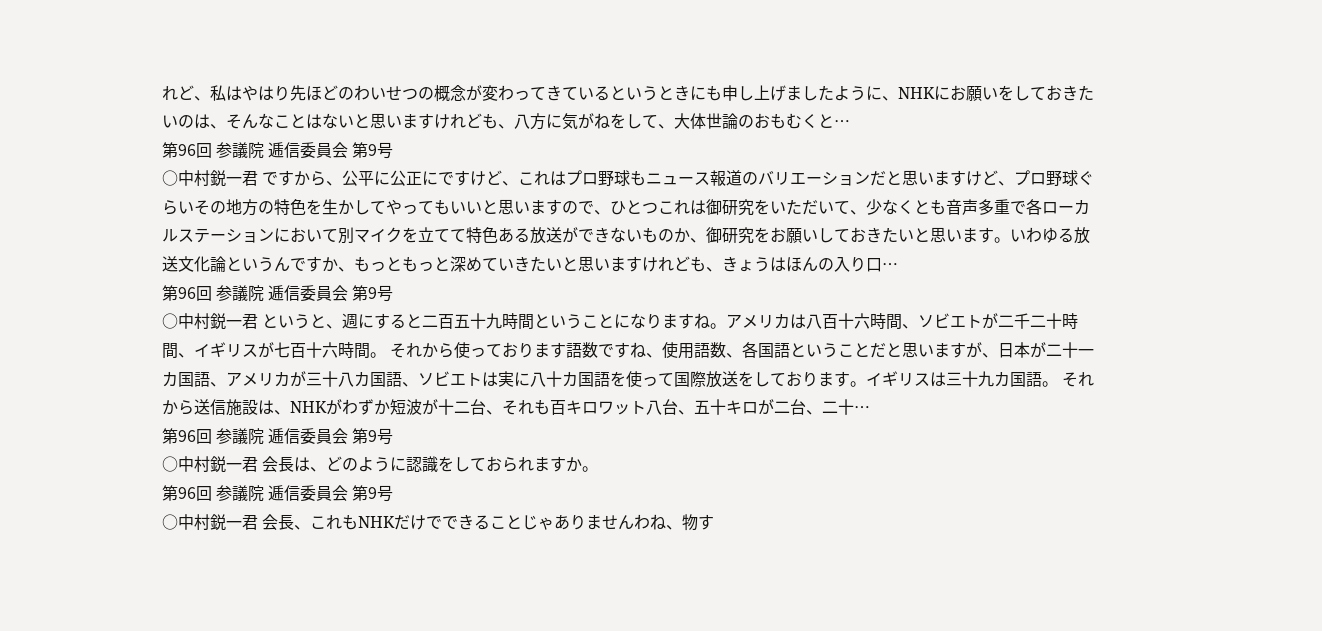れど、私はやはり先ほどのわいせつの概念が変わってきているというときにも申し上げましたように、NHKにお願いをしておきたいのは、そんなことはないと思いますけれども、八方に気がねをして、大体世論のおもむくと…
第96回 参議院 逓信委員会 第9号
○中村鋭一君 ですから、公平に公正にですけど、これはプロ野球もニュース報道のバリエーションだと思いますけど、プロ野球ぐらいその地方の特色を生かしてやってもいいと思いますので、ひとつこれは御研究をいただいて、少なくとも音声多重で各ローカルステーションにおいて別マイクを立てて特色ある放送ができないものか、御研究をお願いしておきたいと思います。いわゆる放送文化論というんですか、もっともっと深めていきたいと思いますけれども、きょうはほんの入り口…
第96回 参議院 逓信委員会 第9号
○中村鋭一君 というと、週にすると二百五十九時間ということになりますね。アメリカは八百十六時間、ソビエトが二千二十時間、イギリスが七百十六時間。 それから使っております語数ですね、使用語数、各国語ということだと思いますが、日本が二十一カ国語、アメリカが三十八カ国語、ソビエトは実に八十カ国語を使って国際放送をしております。イギリスは三十九カ国語。 それから送信施設は、NHKがわずか短波が十二台、それも百キロワット八台、五十キロが二台、二十…
第96回 参議院 逓信委員会 第9号
○中村鋭一君 会長は、どのように認識をしておられますか。
第96回 参議院 逓信委員会 第9号
○中村鋭一君 会長、これもNHKだけでできることじゃありませんわね、物す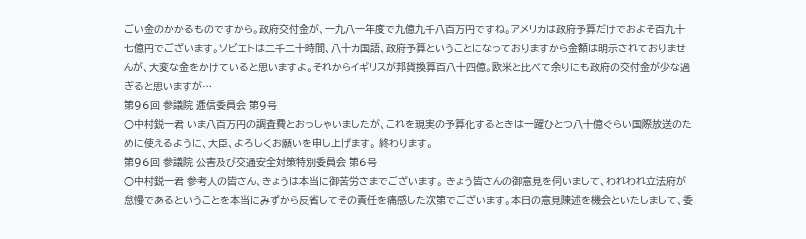ごい金のかかるものですから。政府交付金が、一九八一年度で九億九千八百万円ですね。アメリカは政府予算だけでおよそ百九十七億円でございます。ソビエトは二千二十時間、八十カ国語、政府予算ということになっておりますから金額は明示されておりませんが、大変な金をかけていると思いますよ。それからイギリスが邦貨換算百八十四億。欧米と比べて余りにも政府の交付金が少な過ぎると思いますが…
第96回 参議院 逓信委員会 第9号
○中村鋭一君 いま八百万円の調査費とおっしゃいましたが、これを現実の予算化するときは一躍ひとつ八十億ぐらい国際放送のために使えるように、大臣、よろしくお願いを申し上げます。 終わります。
第96回 参議院 公害及び交通安全対策特別委員会 第6号
○中村鋭一君 参考人の皆さん、きょうは本当に御苦労さまでございます。 きょう皆さんの御意見を伺いまして、われわれ立法府が怠慢であるということを本当にみずから反省してその責任を痛感した次第でございます。本日の意見陳述を機会といたしまして、委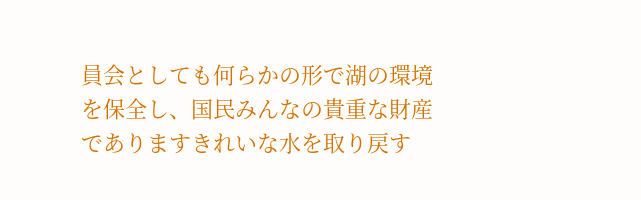員会としても何らかの形で湖の環境を保全し、国民みんなの貴重な財産でありますきれいな水を取り戻す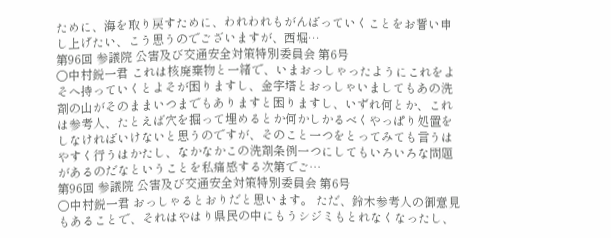ために、海を取り戻すために、われわれもがんばっていくことをお誓い申し上げたい、こう思うのでございますが、西堀…
第96回 参議院 公害及び交通安全対策特別委員会 第6号
○中村鋭一君 これは核廃棄物と一緒で、いまおっしゃったようにこれをよそへ持っていくとよそが困りますし、金字塔とおっしゃいましてもあの洗剤の山がそのままいつまでもありますと困りますし、いずれ何とか、これは参考人、たとえば穴を掘って埋めるとか何かしかるべくやっぱり処置をしなければいけないと思うのですが、そのこと一つをとってみても言うはやすく行うはかたし、なかなかこの洗剤条例一つにしてもいろいろな問題があるのだなということを私痛感する次第でご…
第96回 参議院 公害及び交通安全対策特別委員会 第6号
○中村鋭一君 おっしゃるとおりだと思います。 ただ、鈴木参考人の御意見もあることで、それはやはり県民の中にもうシジミもとれなくなったし、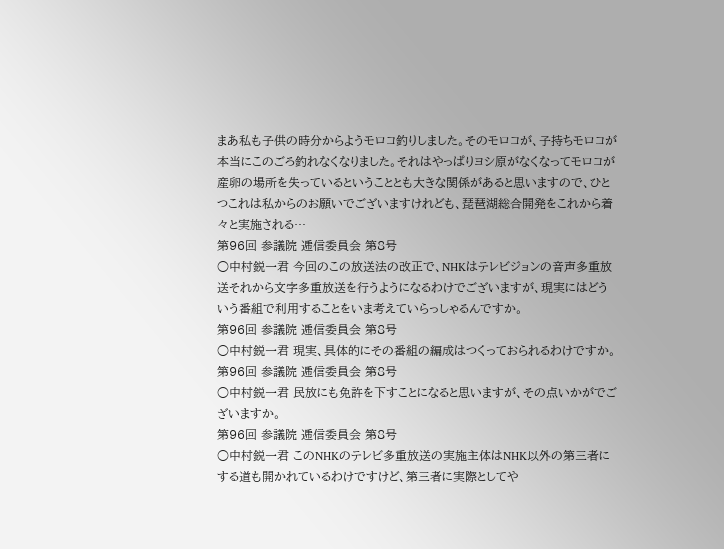まあ私も子供の時分からようモロコ釣りしました。そのモロコが、子持ちモロコが本当にこのごろ釣れなくなりました。それはやっぱりヨシ原がなくなってモロコが産卵の場所を失っているということとも大きな関係があると思いますので、ひとつこれは私からのお願いでございますけれども、琵琶湖総合開発をこれから着々と実施される…
第96回 参議院 逓信委員会 第8号
○中村鋭一君 今回のこの放送法の改正で、NHKはテレビジョンの音声多重放送それから文字多重放送を行うようになるわけでございますが、現実にはどういう番組で利用することをいま考えていらっしゃるんですか。
第96回 参議院 逓信委員会 第8号
○中村鋭一君 現実、具体的にその番組の編成はつくっておられるわけですか。
第96回 参議院 逓信委員会 第8号
○中村鋭一君 民放にも免許を下すことになると思いますが、その点いかがでございますか。
第96回 参議院 逓信委員会 第8号
○中村鋭一君 このNHKのテレビ多重放送の実施主体はNHK以外の第三者にする道も開かれているわけですけど、第三者に実際としてや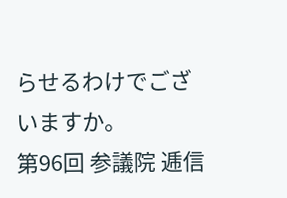らせるわけでございますか。
第96回 参議院 逓信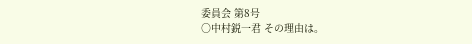委員会 第8号
○中村鋭一君 その理由は。